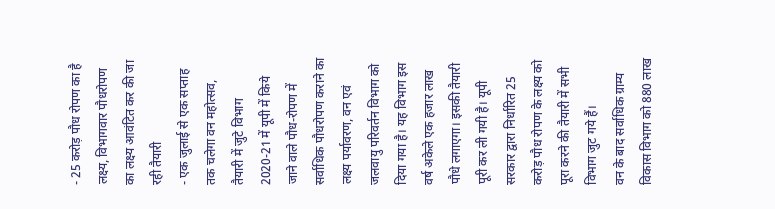- 25 करोड़ पौध रोपण का है लक्ष्य, विभागवार पौधरोपण का लक्ष्य आवंटित कर की जा रही तैयारी
- एक जुलाई से एक सप्ताह तक चलेगा वन महोत्सव, तैयारी में जुटे विभाग
2020-21 में यूपी में किये जाने वाले पौध-रोपण में सर्वाधिक पौधरोपण कराने का लक्ष्य पर्यावरण, वन एवं जलवायु परिवर्तन विभाग को दिया गया है। यह विभाग इस वर्ष अकेले एक हजार लाख पौधे लगाएगा। इसकी तैयारी पूरी कर ली गयी है। यूपी सरकार द्वारा निर्धारित 25 करोड़ पौध रोपण के लक्ष्य को पूरा करने की तैयारी में सभी विभाग जुट गये हैं।
वन के बाद सर्वाधिक ग्राम्य विकास विभाग को 880 लाख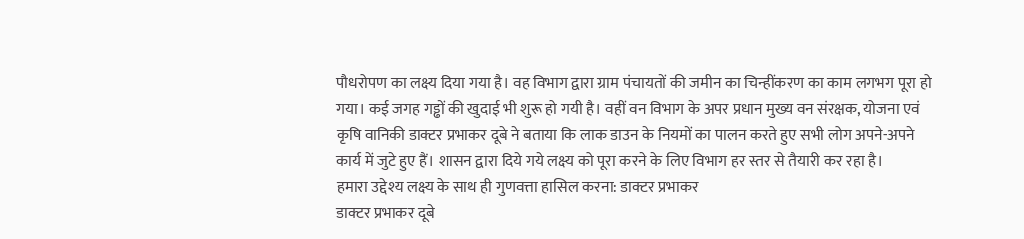पौधरोपण का लक्ष्य दिया गया है। वह विभाग द्वारा ग्राम पंचायतों की जमीन का चिन्हींकरण का काम लगभग पूरा हो गया। कई जगह गड्ढों की खुदाई भी शुरू हो गयी है। वहीं वन विभाग के अपर प्रधान मुख्य वन संरक्षक, योजना एवं कृषि वानिकी डाक्टर प्रभाकर दूबे ने बताया कि लाक डाउन के नियमों का पालन करते हुए सभी लोग अपने-अपने कार्य में जुटे हुए हैं। शासन द्वारा दिये गये लक्ष्य को पूरा करने के लिए विभाग हर स्तर से तैयारी कर रहा है।
हमारा उद्देश्य लक्ष्य के साथ ही गुणवत्ता हासिल करना: डाक्टर प्रभाकर
डाक्टर प्रभाकर दूबे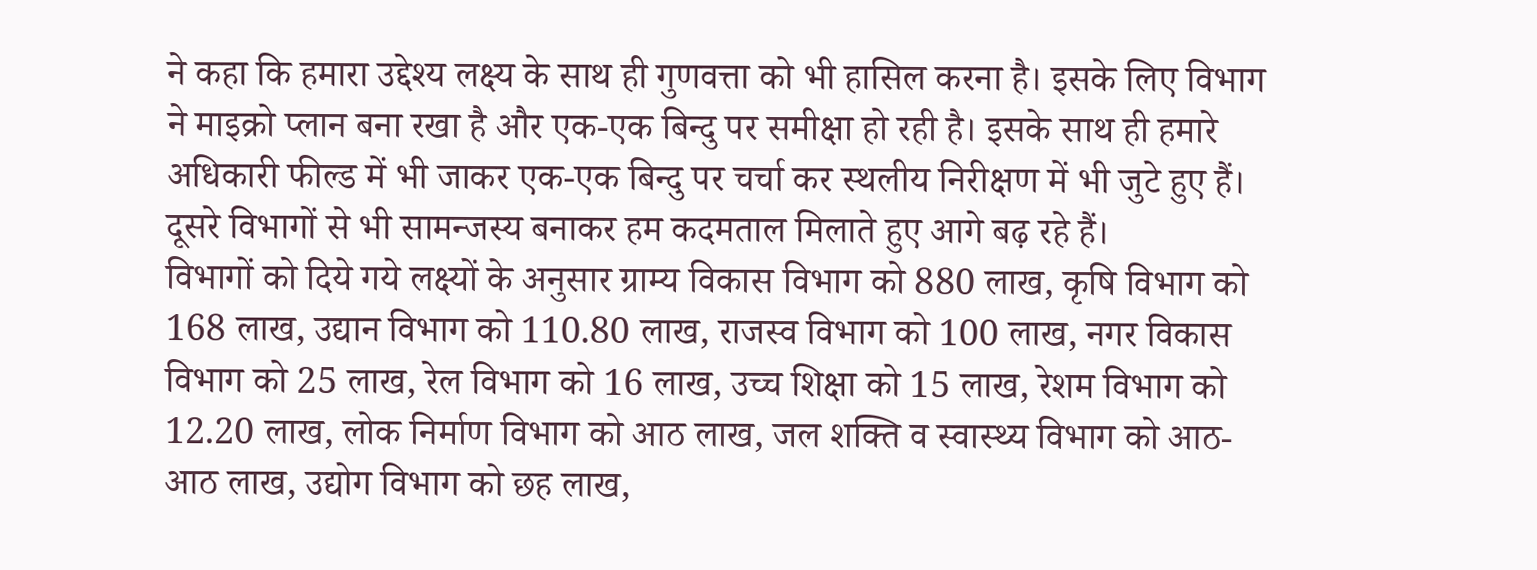ने कहा कि हमारा उद्देश्य लक्ष्य के साथ ही गुणवत्ता को भी हासिल करना है। इसके लिए विभाग ने माइक्रो प्लान बना रखा है और एक-एक बिन्दु पर समीक्षा हो रही है। इसके साथ ही हमारे अधिकारी फील्ड में भी जाकर एक-एक बिन्दु पर चर्चा कर स्थलीय निरीक्षण में भी जुटे हुए हैं। दूसरे विभागों से भी सामन्जस्य बनाकर हम कदमताल मिलाते हुए आगे बढ़ रहे हैं।
विभागों को दिये गये लक्ष्यों के अनुसार ग्राम्य विकास विभाग को 880 लाख, कृषि विभाग को 168 लाख, उद्यान विभाग को 110.80 लाख, राजस्व विभाग को 100 लाख, नगर विकास विभाग को 25 लाख, रेल विभाग को 16 लाख, उच्च शिक्षा को 15 लाख, रेशम विभाग को 12.20 लाख, लोक निर्माण विभाग को आठ लाख, जल शक्ति व स्वास्थ्य विभाग को आठ-आठ लाख, उद्योग विभाग को छह लाख,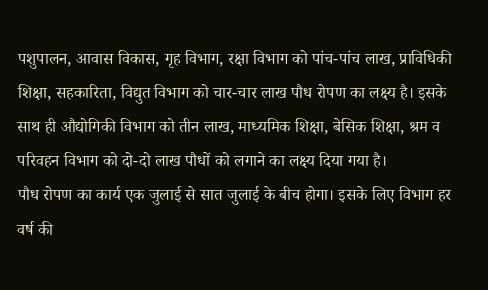पशुपालन, आवास विकास, गृह विभाग, रक्षा विभाग को पांच-पांच लाख, प्राविधिकी शिक्षा, सहकारिता, विद्युत विभाग को चार-चार लाख पौध रोपण का लक्ष्य है। इसके साथ ही औद्योगिकी विभाग को तीन लाख, माध्यमिक शिक्षा, बेसिक शिक्षा, श्रम व परिवहन विभाग को दो-दो लाख पौधों को लगाने का लक्ष्य दिया गया है।
पौध रोपण का कार्य एक जुलाई से सात जुलाई के बीच होगा। इसके लिए विभाग हर वर्ष की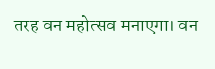तरह वन महोत्सव मनाएगा। वन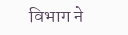विभाग ने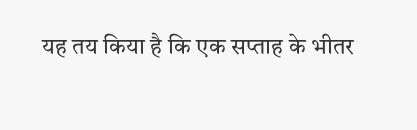यह तय किया है कि एक सप्ताह के भीतर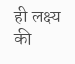ही लक्ष्य की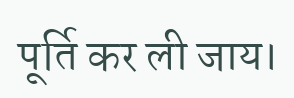पूर्ति कर ली जाय।